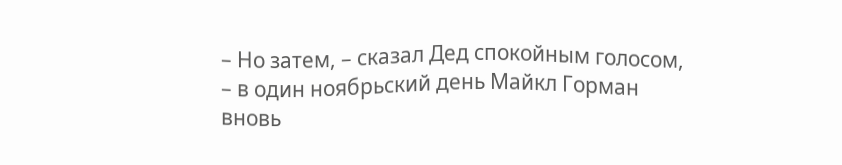– Но затем, – сказал Дед спокойным голосом, – в один ноябрьский день Майкл Горман вновь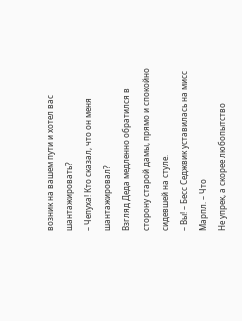возник на вашем пути и хотел вас шантажировать?
– Чепуха! Кто сказал, что он меня шантажировал?
Взгляд Деда медленно обратился в сторону старой дамы, прямо и спокойно сидевшей на стуле.
– Вы! – Бесс Седжвик уставилась на мисс Марпл. – Что
Не упрек, а скорее любопытство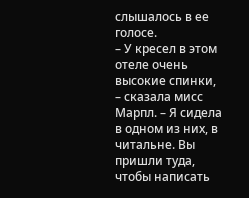слышалось в ее голосе.
– У кресел в этом отеле очень высокие спинки, – сказала мисс Марпл. – Я сидела в одном из них, в читальне. Вы пришли туда, чтобы написать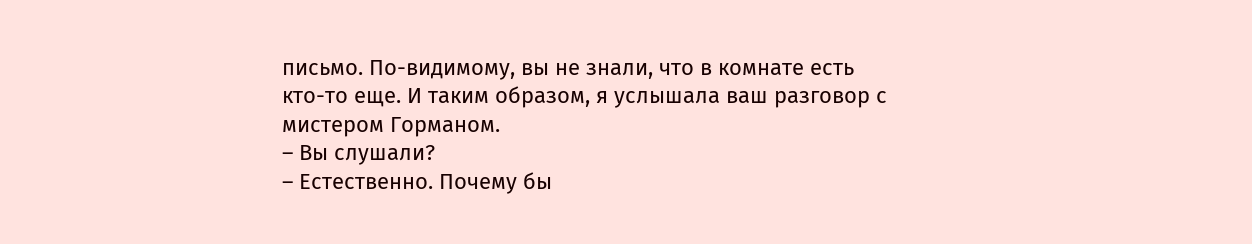письмо. По-видимому, вы не знали, что в комнате есть кто-то еще. И таким образом, я услышала ваш разговор с мистером Горманом.
– Вы слушали?
– Естественно. Почему бы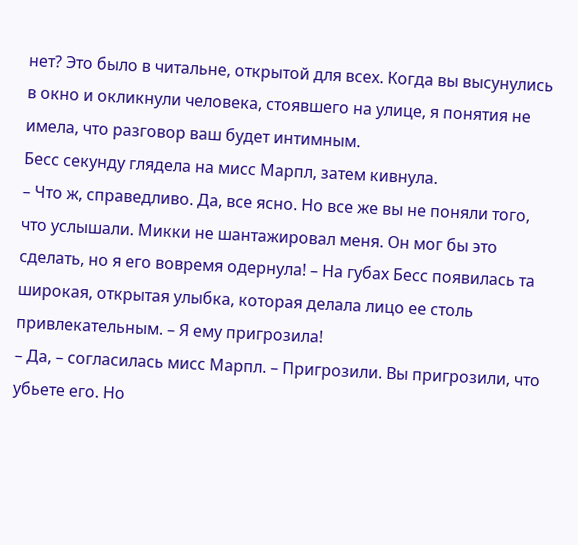нет? Это было в читальне, открытой для всех. Когда вы высунулись в окно и окликнули человека, стоявшего на улице, я понятия не имела, что разговор ваш будет интимным.
Бесс секунду глядела на мисс Марпл, затем кивнула.
– Что ж, справедливо. Да, все ясно. Но все же вы не поняли того, что услышали. Микки не шантажировал меня. Он мог бы это сделать, но я его вовремя одернула! – На губах Бесс появилась та широкая, открытая улыбка, которая делала лицо ее столь привлекательным. – Я ему пригрозила!
– Да, – согласилась мисс Марпл. – Пригрозили. Вы пригрозили, что убьете его. Но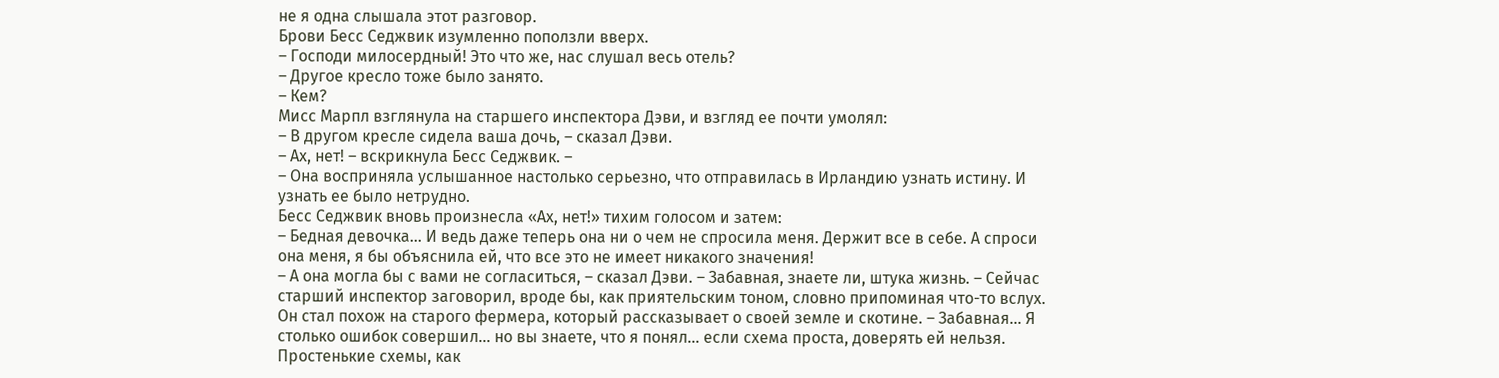не я одна слышала этот разговор.
Брови Бесс Седжвик изумленно поползли вверх.
– Господи милосердный! Это что же, нас слушал весь отель?
– Другое кресло тоже было занято.
– Кем?
Мисс Марпл взглянула на старшего инспектора Дэви, и взгляд ее почти умолял:
– В другом кресле сидела ваша дочь, – сказал Дэви.
– Ах, нет! – вскрикнула Бесс Седжвик. –
– Она восприняла услышанное настолько серьезно, что отправилась в Ирландию узнать истину. И узнать ее было нетрудно.
Бесс Седжвик вновь произнесла «Ах, нет!» тихим голосом и затем:
– Бедная девочка... И ведь даже теперь она ни о чем не спросила меня. Держит все в себе. А спроси она меня, я бы объяснила ей, что все это не имеет никакого значения!
– А она могла бы с вами не согласиться, – сказал Дэви. – Забавная, знаете ли, штука жизнь. – Сейчас старший инспектор заговорил, вроде бы, как приятельским тоном, словно припоминая что-то вслух. Он стал похож на старого фермера, который рассказывает о своей земле и скотине. – Забавная... Я столько ошибок совершил... но вы знаете, что я понял... если схема проста, доверять ей нельзя. Простенькие схемы, как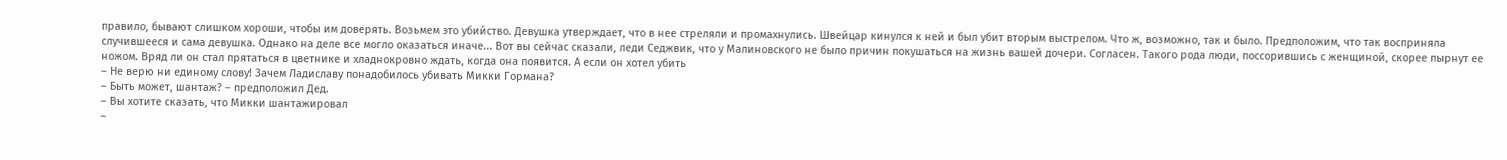правило, бывают слишком хороши, чтобы им доверять. Возьмем это убийство. Девушка утверждает, что в нее стреляли и промахнулись. Швейцар кинулся к ней и был убит вторым выстрелом. Что ж, возможно, так и было. Предположим, что так восприняла случившееся и сама девушка. Однако на деле все могло оказаться иначе... Вот вы сейчас сказали, леди Седжвик, что у Малиновского не было причин покушаться на жизнь вашей дочери. Согласен. Такого рода люди, поссорившись с женщиной, скорее пырнут ее ножом. Вряд ли он стал прятаться в цветнике и хладнокровно ждать, когда она появится. А если он хотел убить
– Не верю ни единому слову! Зачем Ладиславу понадобилось убивать Микки Гормана?
– Быть может, шантаж? – предположил Дед.
– Вы хотите сказать, что Микки шантажировал
–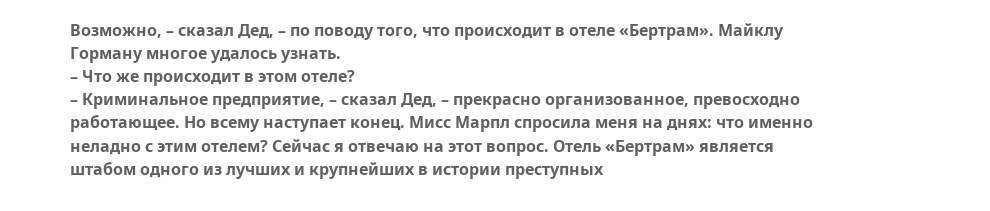Возможно, – сказал Дед, – по поводу того, что происходит в отеле «Бертрам». Майклу Горману многое удалось узнать.
– Что же происходит в этом отеле?
– Криминальное предприятие, – сказал Дед, – прекрасно организованное, превосходно работающее. Но всему наступает конец. Мисс Марпл спросила меня на днях: что именно неладно с этим отелем? Сейчас я отвечаю на этот вопрос. Отель «Бертрам» является штабом одного из лучших и крупнейших в истории преступных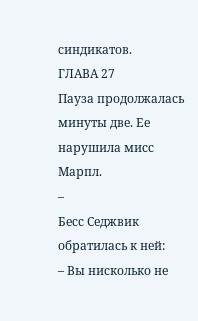синдикатов.
ГЛАВА 27
Пауза продолжалась минуты две. Ее нарушила мисс Марпл.
–
Бесс Седжвик обратилась к ней:
– Вы нисколько не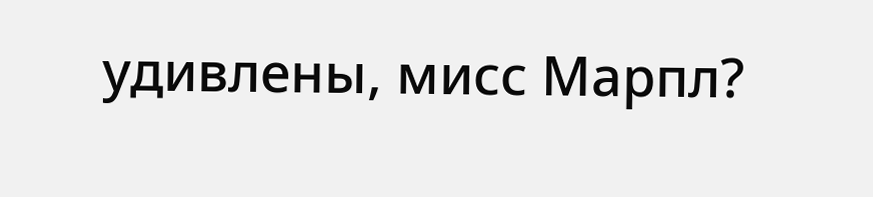удивлены, мисс Марпл?